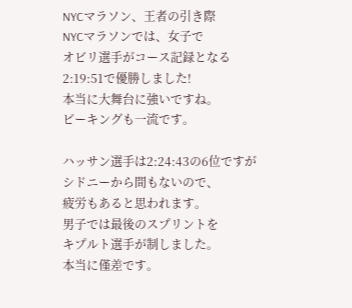NYCマラソン、王者の引き際
NYCマラソンでは、女子で
オビリ選手がコース記録となる
2:19:51で優勝しました!
本当に大舞台に強いですね。
ピーキングも一流です。

ハッサン選手は2:24:43の6位ですが
シドニーから間もないので、
疲労もあると思われます。
男子では最後のスプリントを
キプルト選手が制しました。
本当に僅差です。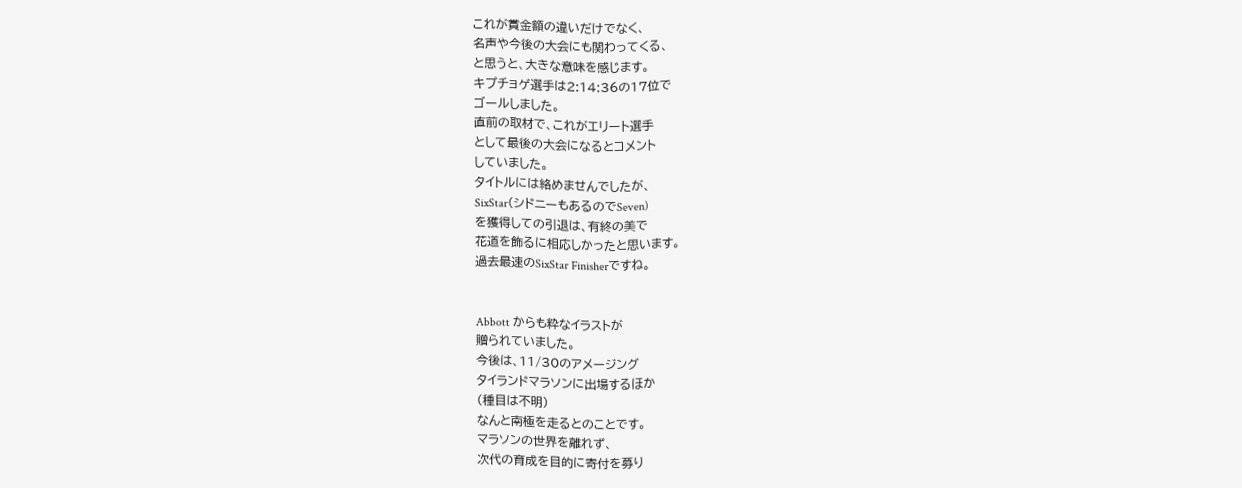これが賞金額の違いだけでなく、
名声や今後の大会にも関わってくる、
と思うと、大きな意味を感じます。
キプチョゲ選手は2:14:36の17位で
ゴールしました。
直前の取材で、これがエリート選手
として最後の大会になるとコメント
していました。
タイトルには絡めませんでしたが、
SixStar(シドニーもあるのでSeven)
を獲得しての引退は、有終の美で
花道を飾るに相応しかったと思います。
過去最速のSixStar Finisherですね。


Abbott からも粋なイラストが
贈られていました。
今後は、11/30のアメージング
タイランドマラソンに出場するほか
(種目は不明)
なんと南極を走るとのことです。
マラソンの世界を離れず、
次代の育成を目的に寄付を募り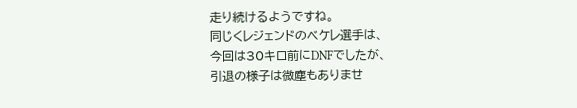走り続けるようですね。
同じくレジェンドのベケレ選手は、
今回は30キロ前にDNFでしたが、
引退の様子は微塵もありませ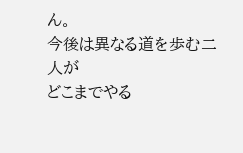ん。
今後は異なる道を歩む二人が
どこまでやる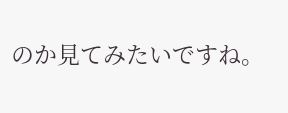のか見てみたいですね。